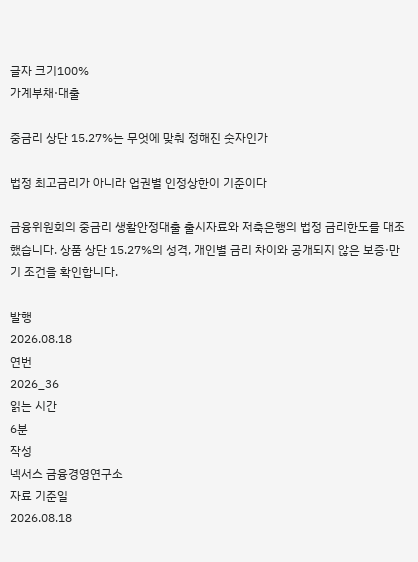글자 크기100%
가계부채·대출

중금리 상단 15.27%는 무엇에 맞춰 정해진 숫자인가

법정 최고금리가 아니라 업권별 인정상한이 기준이다

금융위원회의 중금리 생활안정대출 출시자료와 저축은행의 법정 금리한도를 대조했습니다. 상품 상단 15.27%의 성격, 개인별 금리 차이와 공개되지 않은 보증·만기 조건을 확인합니다.

발행
2026.08.18
연번
2026_36
읽는 시간
6분
작성
넥서스 금융경영연구소
자료 기준일
2026.08.18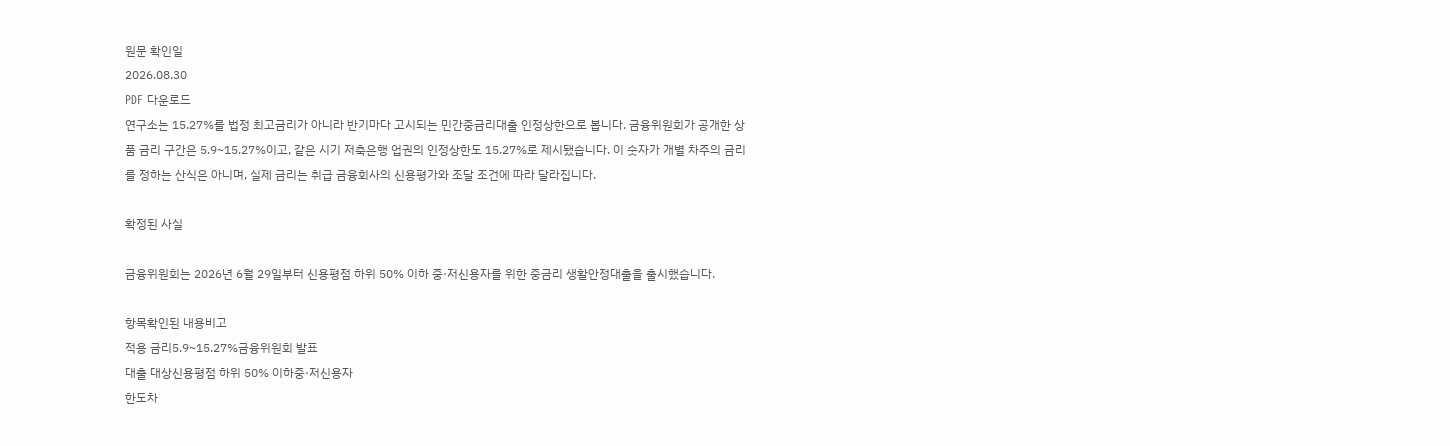원문 확인일
2026.08.30
PDF 다운로드
연구소는 15.27%를 법정 최고금리가 아니라 반기마다 고시되는 민간중금리대출 인정상한으로 봅니다. 금융위원회가 공개한 상품 금리 구간은 5.9~15.27%이고, 같은 시기 저축은행 업권의 인정상한도 15.27%로 제시됐습니다. 이 숫자가 개별 차주의 금리를 정하는 산식은 아니며, 실제 금리는 취급 금융회사의 신용평가와 조달 조건에 따라 달라집니다.

확정된 사실

금융위원회는 2026년 6월 29일부터 신용평점 하위 50% 이하 중·저신용자를 위한 중금리 생활안정대출을 출시했습니다.

항목확인된 내용비고
적용 금리5.9~15.27%금융위원회 발표
대출 대상신용평점 하위 50% 이하중·저신용자
한도차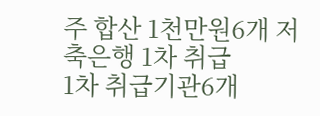주 합산 1천만원6개 저축은행 1차 취급
1차 취급기관6개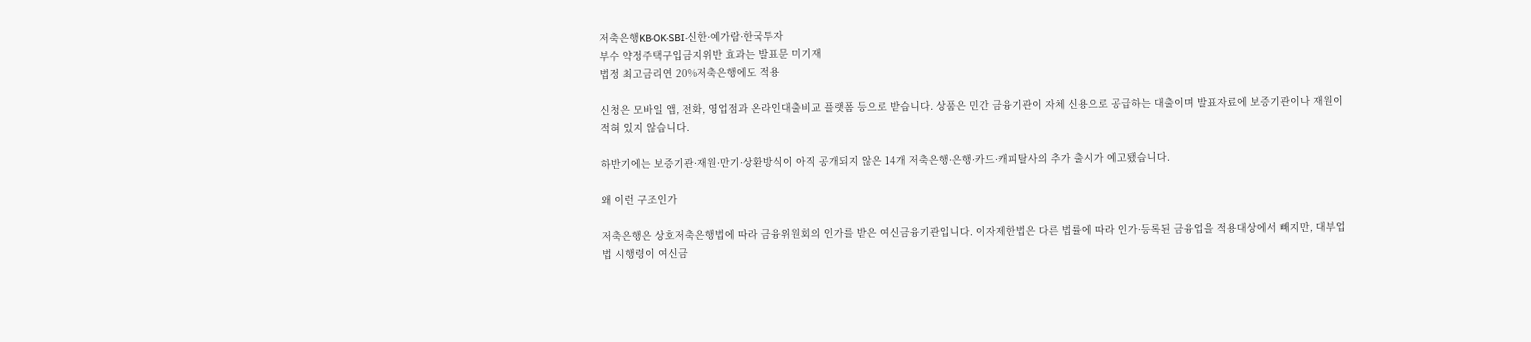저축은행KB·OK·SBI·신한·예가람·한국투자
부수 약정주택구입금지위반 효과는 발표문 미기재
법정 최고금리연 20%저축은행에도 적용

신청은 모바일 앱, 전화, 영업점과 온라인대출비교 플랫폼 등으로 받습니다. 상품은 민간 금융기관이 자체 신용으로 공급하는 대출이며 발표자료에 보증기관이나 재원이 적혀 있지 않습니다.

하반기에는 보증기관·재원·만기·상환방식이 아직 공개되지 않은 14개 저축은행·은행·카드·캐피탈사의 추가 출시가 예고됐습니다.

왜 이런 구조인가

저축은행은 상호저축은행법에 따라 금융위원회의 인가를 받은 여신금융기관입니다. 이자제한법은 다른 법률에 따라 인가·등록된 금융업을 적용대상에서 빼지만, 대부업법 시행령이 여신금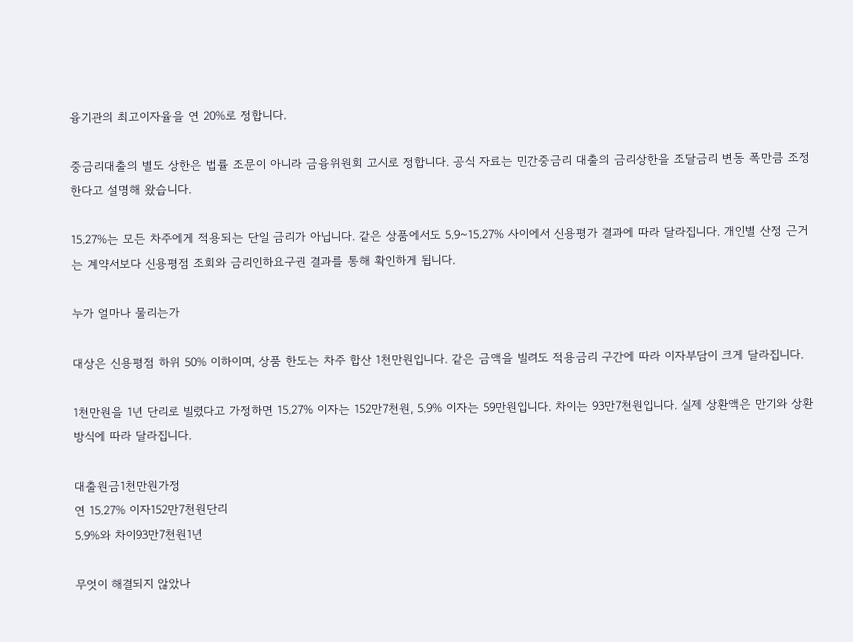융기관의 최고이자율을 연 20%로 정합니다.

중금리대출의 별도 상한은 법률 조문이 아니라 금융위원회 고시로 정합니다. 공식 자료는 민간중금리 대출의 금리상한을 조달금리 변동 폭만큼 조정한다고 설명해 왔습니다.

15.27%는 모든 차주에게 적용되는 단일 금리가 아닙니다. 같은 상품에서도 5.9~15.27% 사이에서 신용평가 결과에 따라 달라집니다. 개인별 산정 근거는 계약서보다 신용평점 조회와 금리인하요구권 결과를 통해 확인하게 됩니다.

누가 얼마나 물리는가

대상은 신용평점 하위 50% 이하이며, 상품 한도는 차주 합산 1천만원입니다. 같은 금액을 빌려도 적용금리 구간에 따라 이자부담이 크게 달라집니다.

1천만원을 1년 단리로 빌렸다고 가정하면 15.27% 이자는 152만7천원, 5.9% 이자는 59만원입니다. 차이는 93만7천원입니다. 실제 상환액은 만기와 상환방식에 따라 달라집니다.

대출원금1천만원가정
연 15.27% 이자152만7천원단리
5.9%와 차이93만7천원1년

무엇이 해결되지 않았나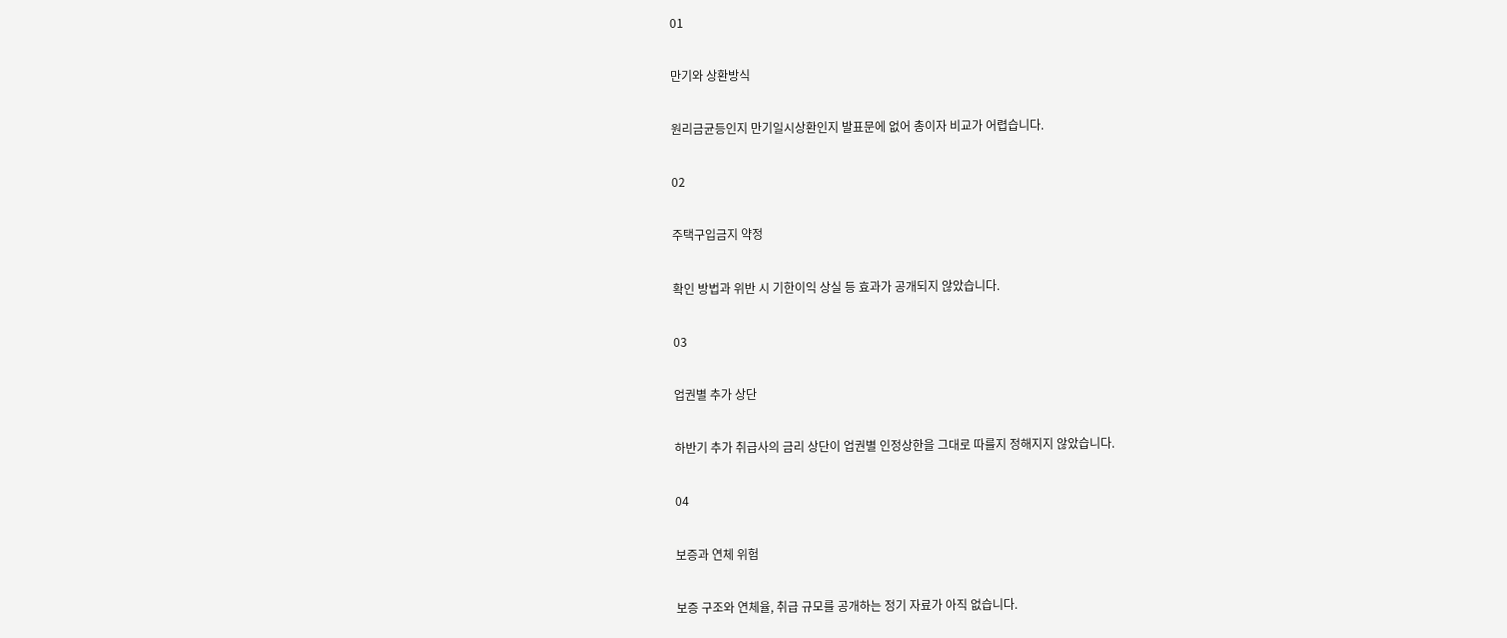01

만기와 상환방식

원리금균등인지 만기일시상환인지 발표문에 없어 총이자 비교가 어렵습니다.

02

주택구입금지 약정

확인 방법과 위반 시 기한이익 상실 등 효과가 공개되지 않았습니다.

03

업권별 추가 상단

하반기 추가 취급사의 금리 상단이 업권별 인정상한을 그대로 따를지 정해지지 않았습니다.

04

보증과 연체 위험

보증 구조와 연체율, 취급 규모를 공개하는 정기 자료가 아직 없습니다.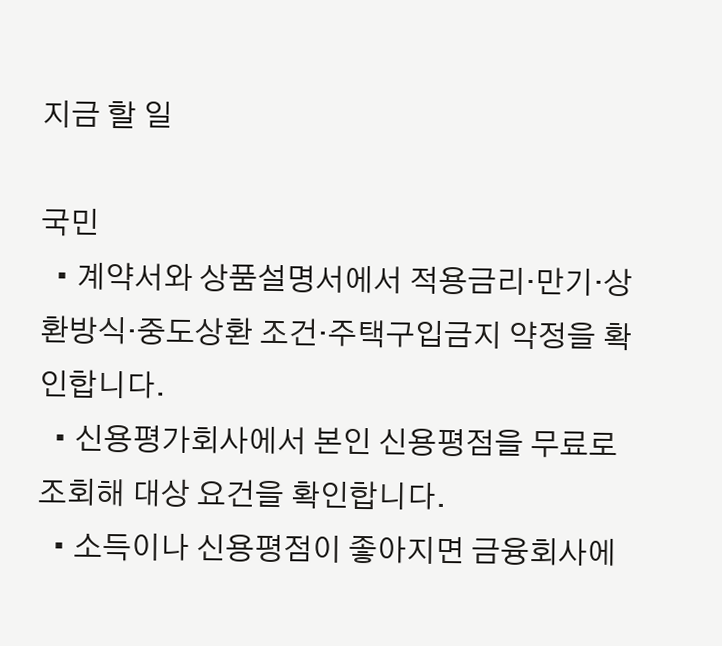지금 할 일

국민
  • 계약서와 상품설명서에서 적용금리·만기·상환방식·중도상환 조건·주택구입금지 약정을 확인합니다.
  • 신용평가회사에서 본인 신용평점을 무료로 조회해 대상 요건을 확인합니다.
  • 소득이나 신용평점이 좋아지면 금융회사에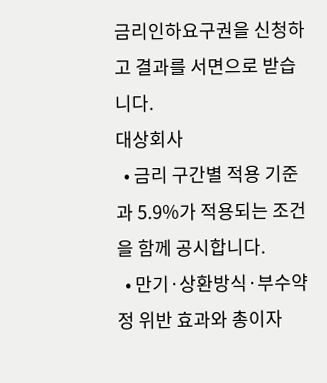금리인하요구권을 신청하고 결과를 서면으로 받습니다.
대상회사
  • 금리 구간별 적용 기준과 5.9%가 적용되는 조건을 함께 공시합니다.
  • 만기·상환방식·부수약정 위반 효과와 총이자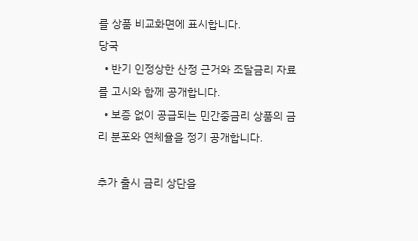를 상품 비교화면에 표시합니다.
당국
  • 반기 인정상한 산정 근거와 조달금리 자료를 고시와 함께 공개합니다.
  • 보증 없이 공급되는 민간중금리 상품의 금리 분포와 연체율을 정기 공개합니다.

추가 출시 금리 상단을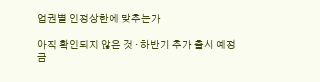업권별 인정상한에 맞추는가

아직 확인되지 않은 것 · 하반기 추가 출시 예정 금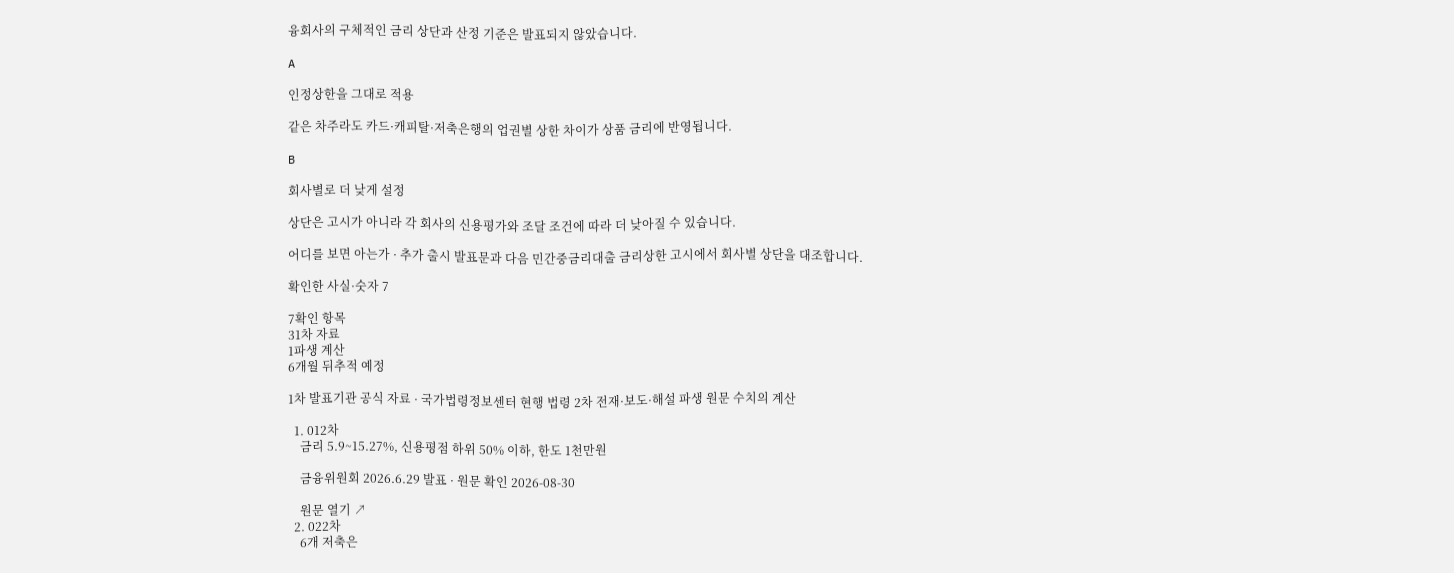융회사의 구체적인 금리 상단과 산정 기준은 발표되지 않았습니다.

A

인정상한을 그대로 적용

같은 차주라도 카드·캐피탈·저축은행의 업권별 상한 차이가 상품 금리에 반영됩니다.

B

회사별로 더 낮게 설정

상단은 고시가 아니라 각 회사의 신용평가와 조달 조건에 따라 더 낮아질 수 있습니다.

어디를 보면 아는가 · 추가 출시 발표문과 다음 민간중금리대출 금리상한 고시에서 회사별 상단을 대조합니다.

확인한 사실·숫자 7

7확인 항목
31차 자료
1파생 계산
6개월 뒤추적 예정

1차 발표기관 공식 자료 · 국가법령정보센터 현행 법령 2차 전재·보도·해설 파생 원문 수치의 계산

  1. 012차
    금리 5.9~15.27%, 신용평점 하위 50% 이하, 한도 1천만원

    금융위원회 2026.6.29 발표 · 원문 확인 2026-08-30

    원문 열기 ↗
  2. 022차
    6개 저축은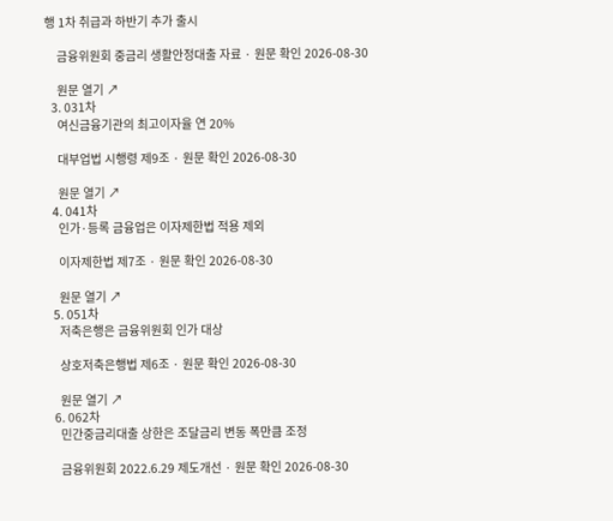행 1차 취급과 하반기 추가 출시

    금융위원회 중금리 생활안정대출 자료 · 원문 확인 2026-08-30

    원문 열기 ↗
  3. 031차
    여신금융기관의 최고이자율 연 20%

    대부업법 시행령 제9조 · 원문 확인 2026-08-30

    원문 열기 ↗
  4. 041차
    인가·등록 금융업은 이자제한법 적용 제외

    이자제한법 제7조 · 원문 확인 2026-08-30

    원문 열기 ↗
  5. 051차
    저축은행은 금융위원회 인가 대상

    상호저축은행법 제6조 · 원문 확인 2026-08-30

    원문 열기 ↗
  6. 062차
    민간중금리대출 상한은 조달금리 변동 폭만큼 조정

    금융위원회 2022.6.29 제도개선 · 원문 확인 2026-08-30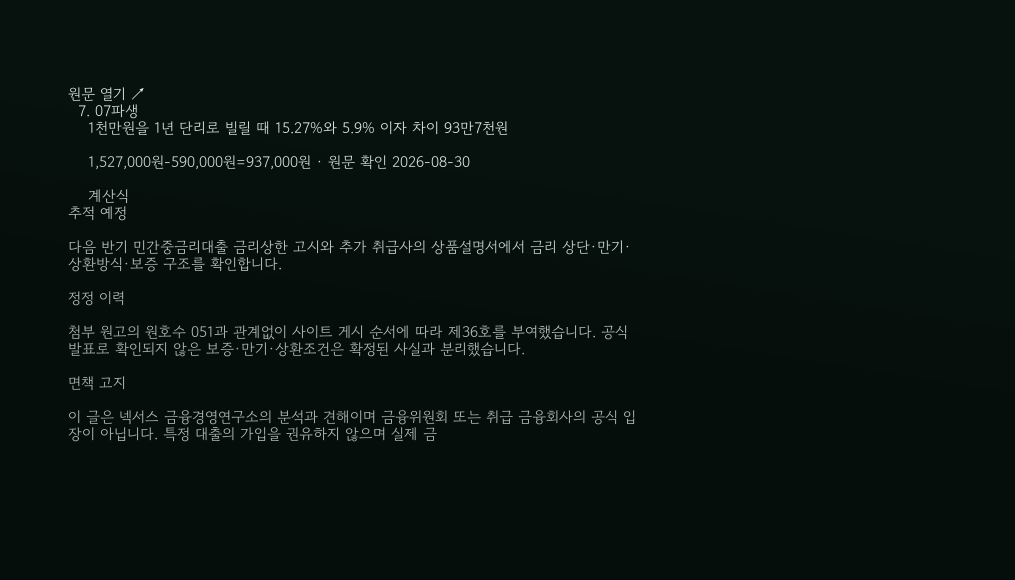원문 열기 ↗
  7. 07파생
    1천만원을 1년 단리로 빌릴 때 15.27%와 5.9% 이자 차이 93만7천원

    1,527,000원-590,000원=937,000원 · 원문 확인 2026-08-30

    계산식
추적 예정

다음 반기 민간중금리대출 금리상한 고시와 추가 취급사의 상품설명서에서 금리 상단·만기·상환방식·보증 구조를 확인합니다.

정정 이력

첨부 원고의 원호수 051과 관계없이 사이트 게시 순서에 따라 제36호를 부여했습니다. 공식 발표로 확인되지 않은 보증·만기·상환조건은 확정된 사실과 분리했습니다.

면책 고지

이 글은 넥서스 금융경영연구소의 분석과 견해이며 금융위원회 또는 취급 금융회사의 공식 입장이 아닙니다. 특정 대출의 가입을 권유하지 않으며 실제 금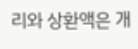리와 상환액은 개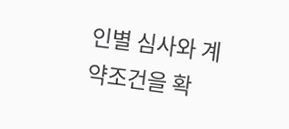인별 심사와 계약조건을 확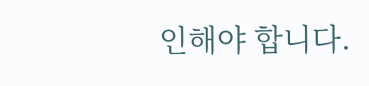인해야 합니다.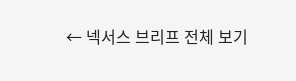← 넥서스 브리프 전체 보기